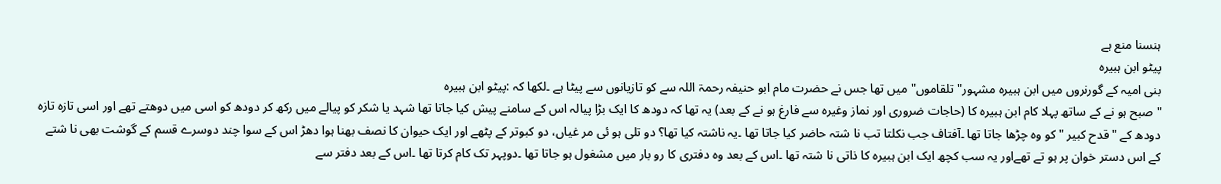ہنسنا منع ہے
پیٹو ابن ہبیرہ
بنی امیہ کے گورنروں میں ابن ہبیرہ مشہور"تلقاموں" میں تھا جس نے حضرت مام ابو حنیفہ رحمۃ اللہ سے کو تازیانوں سے پیٹا ہے ۔لکھا کہ :پیٹو ابن ہبیرہ
" صبح ہو نے کے ساتھ پہلا کام ابن ہبیرہ کا (حاجات ضروری اور نماز وغیرہ سے فارغ ہو نے کے بعد) یہ تھا کہ دودھ کا ایک بڑا پیالہ اس کے سامنے پیش کیا جاتا تھا شہد یا شکر کو پیالے میں رکھ کر دودھ کو اسی میں دوھتے تھے اور اسی تازہ تازہ دودھ کے " قدح کبیر " کو وہ چڑھا جاتا تھا ۔آفتاف جب نکلتا تب نا شتہ حاضر کیا جاتا تھا ۔یہ ناشتہ کیا تھا؟ دو تلی ہو ئی مر غیاں، دو کبوتر کے پٹھے اور ایک حیوان کا نصف بھنا ہوا دھڑ اس کے سوا چند دوسرے قسم کے گوشت بھی نا شتے کے اس دستر خوان پر ہو تے تھےاور یہ سب کچھ ایک ابن ہبیرہ کا ذاتی نا شتہ تھا ۔اس کے بعد وہ دفتری کا رو بار میں مشغول ہو جاتا تھا ۔دوپہر تک کام کرتا تھا ۔اس کے بعد دفتر سے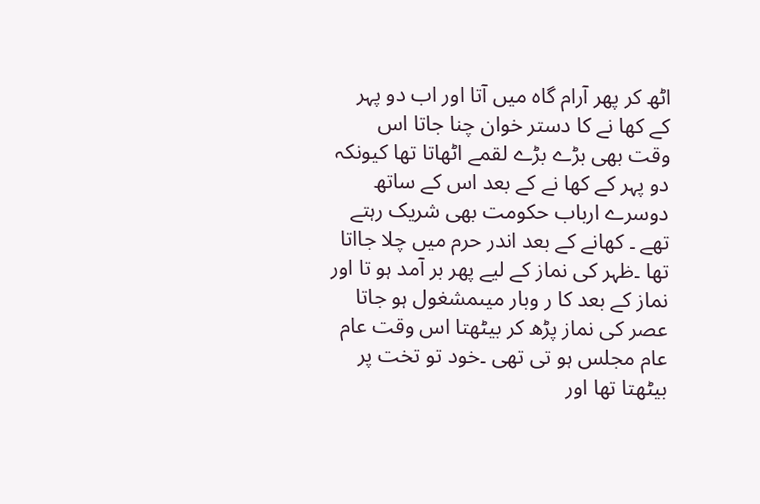اٹھ کر پھر آرام گاہ میں آتا اور اب دو پہر کے کھا نے کا دستر خوان چنا جاتا اس وقت بھی بڑے بڑے لقمے اٹھاتا تھا کیونکہ دو پہر کے کھا نے کے بعد اس کے ساتھ دوسرے ارباب حکومت بھی شریک رہتے تھے ۔ کھانے کے بعد اندر حرم میں چلا جااتا تھا ۔ظہر کی نماز کے لیے پھر بر آمد ہو تا اور نماز کے بعد کا ر وبار میںمشغول ہو جاتا عصر کی نماز پڑھ کر بیٹھتا اس وقت عام عام مجلس ہو تی تھی ۔خود تو تخت پر بیٹھتا تھا اور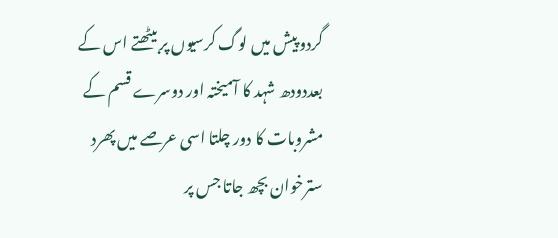گردو پیش میں لوگ کرسیوں پر بیٹھتے اس کے بعددودھ شہد کا آمیختہ اور دوسرے قسم کے مشروبات کا دور چلتا اسی عرصے میں پھرد سترخوان بچھ جاتا جس پر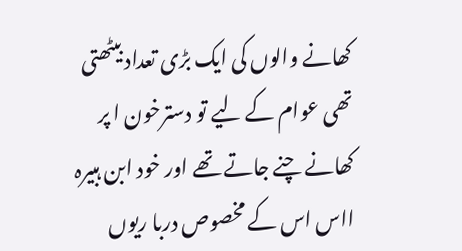کھانے والوں کی ایک بڑی تعداد بیٹھتی تھی عوام کے لیے تو دسترخون ا پر کھانے چنے جاتے تھے اور خود ابن ہبیرہ ااس اس کے مخصوص دربا ریوں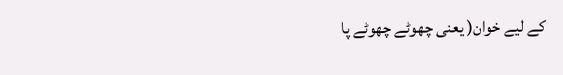کے لیے خوان( یعنی چھوٹے چھوٹے پا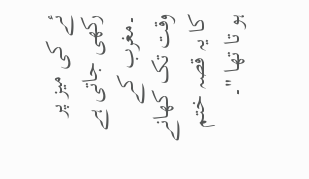ئے کی میز پر رکھی جاتی ہے ۔مغرب کے وقت تک کھانے کا یہ قصہ ختم ہو تا تھا "۔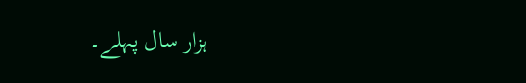ہزار سال پہلے۔